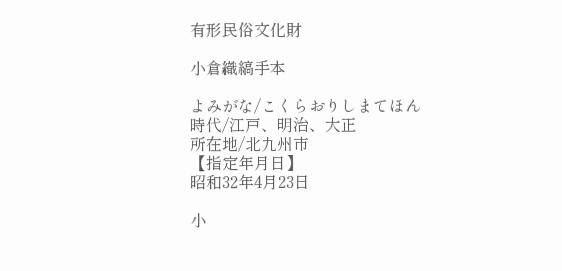有形民俗文化財

小倉織縞手本

よみがな/こくらおりしまてほん
時代/江戸、明治、大正
所在地/北九州市
【指定年月日】
昭和32年4月23日

小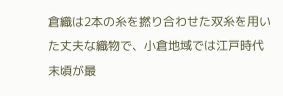倉織は2本の糸を撚り合わせた双糸を用いた丈夫な織物で、小倉地域では江戸時代末頃が最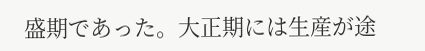盛期であった。大正期には生産が途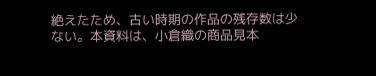絶えたため、古い時期の作品の残存数は少ない。本資料は、小倉織の商品見本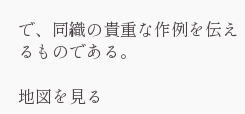で、同織の貴重な作例を伝えるものである。

地図を見る